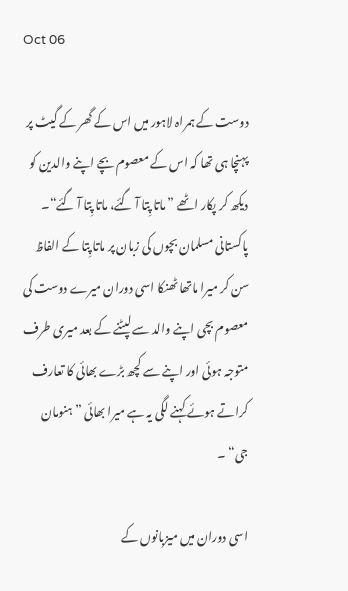Oct 06

دوست کے ہمراہ لاہور میں اس کے گھر کے گیٹ پر پہنچا ہی تھا کہ اس کے معصوم بچے اپنے والدین کو دیکھ کر پکار اٹھے ”ماتا پِتا آ گئے، ماتا پِتا آ گئے“۔ پاکستانی مسلمان بچوں کی زبان پر ماتا پِتا کے الفاظ سن کر میرا ماتھا ٹھنکا اسی دوران میرے دوست کی معصوم بچی اپنے والد سے لپٹنے کے بعد میری طرف متوجہ ہوئی اور اپنے سے کچھ بڑے بھائی کا تعارف کراتے ہوئے کہنے لگی یہ ہے میرا بھائی ”ہنومان جی“ ۔

اسی دوران میں میزبانوں کے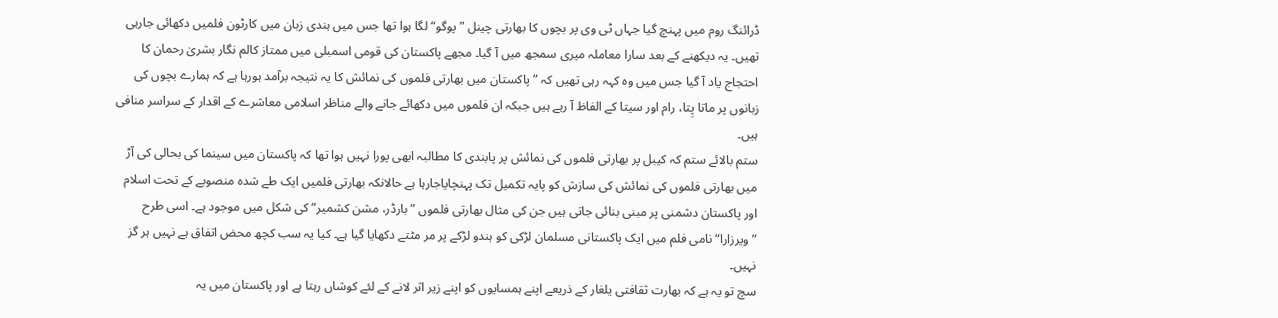ڈرائنگ روم میں پہنچ گیا جہاں ٹی وی پر بچوں کا بھارتی چینل ”پوگو“ لگا ہوا تھا جس میں ہندی زبان میں کارٹون فلمیں دکھائی جارہی تھیں۔ یہ دیکھنے کے بعد سارا معاملہ میری سمجھ میں آ گیا۔ مجھے پاکستان کی قومی اسمبلی میں ممتاز کالم نگار بشریٰ رحمان کا احتجاج یاد آ گیا جس میں وہ کہہ رہی تھیں کہ ” پاکستان میں بھارتی فلموں کی نمائش کا یہ نتیجہ برآمد ہورہا ہے کہ ہمارے بچوں کی زبانوں پر ماتا پِتا، رام اور سیتا کے الفاظ آ رہے ہیں جبکہ ان فلموں میں دکھائے جانے والے مناظر اسلامی معاشرے کے اقدار کے سراسر منافی ہیں۔
ستم بالائے ستم کہ کیبل پر بھارتی فلموں کی نمائش پر پابندی کا مطالبہ ابھی پورا نہیں ہوا تھا کہ پاکستان میں سینما کی بحالی کی آڑ میں بھارتی فلموں کی نمائش کی سازش کو پایہ تکمیل تک پہنچایاجارہا ہے حالانکہ بھارتی فلمیں ایک طے شدہ منصوبے کے تحت اسلام اور پاکستان دشمنی پر مبنی بنائی جاتی ہیں جن کی مثال بھارتی فلموں ”بارڈر، مشن کشمیر“ کی شکل میں موجود ہے۔ اسی طرح ”ویرزارا“ نامی فلم میں ایک پاکستانی مسلمان لڑکی کو ہندو لڑکے پر مر مٹتے دکھایا گیا ہے۔ کیا یہ سب کچھ محض اتفاق ہے نہیں ہر گز نہیں۔
سچ تو یہ ہے کہ بھارت ثقافتی یلغار کے ذریعے اپنے ہمسایوں کو اپنے زیر اثر لانے کے لئے کوشاں رہتا ہے اور پاکستان میں یہ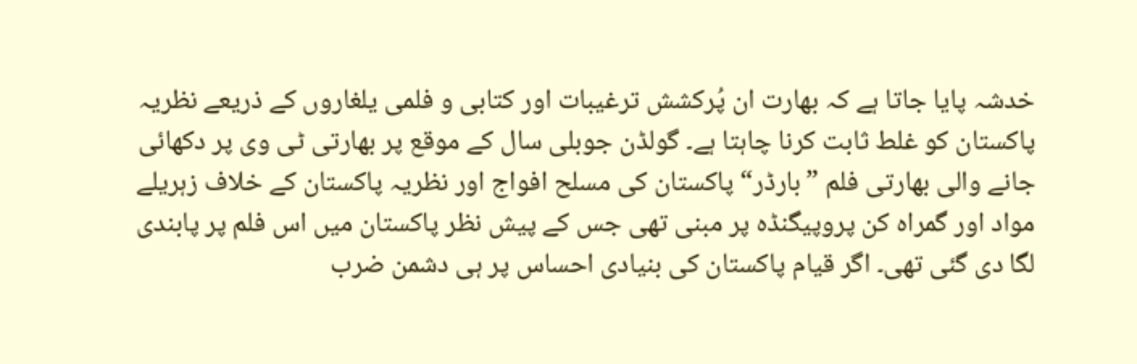خدشہ پایا جاتا ہے کہ بھارت ان پُرکشش ترغیبات اور کتابی و فلمی یلغاروں کے ذریعے نظریہ پاکستان کو غلط ثابت کرنا چاہتا ہے۔ گولڈن جوبلی سال کے موقع پر بھارتی ٹی وی پر دکھائی جانے والی بھارتی فلم ”بارڈر“ پاکستان کی مسلح افواج اور نظریہ پاکستان کے خلاف زہریلے مواد اور گمراہ کن پروپیگنڈہ پر مبنی تھی جس کے پیش نظر پاکستان میں اس فلم پر پابندی لگا دی گئی تھی۔ اگر قیام پاکستان کی بنیادی احساس پر ہی دشمن ضرب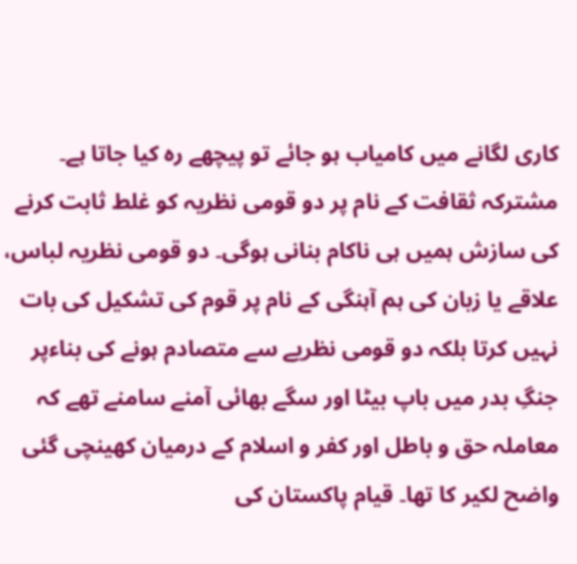کاری لگانے میں کامیاب ہو جائے تو پیچھے رہ کیا جاتا ہے۔ مشترکہ ثقافت کے نام پر دو قومی نظریہ کو غلط ثابت کرنے کی سازش ہمیں ہی ناکام بنانی ہوگی۔ دو قومی نظریہ لباس، علاقے یا زبان کی ہم آہنگی کے نام پر قوم کی تشکیل کی بات نہیں کرتا بلکہ دو قومی نظریے سے متصادم ہونے کی بناءپر جنگِ بدر میں باپ بیٹا اور سگے بھائی آمنے سامنے تھے کہ معاملہ حق و باطل اور کفر و اسلام کے درمیان کھینچی گئی واضح لکیر کا تھا۔ قیام پاکستان کی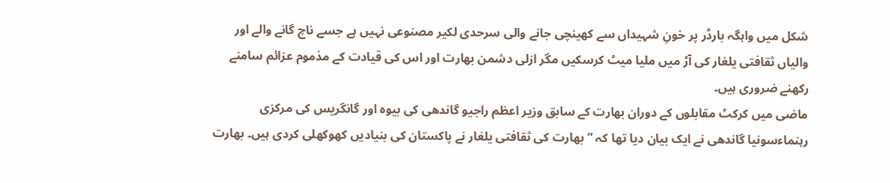شکل میں واہگہ بارڈر پر خونِ شہیداں سے کھینچی جانے والی سرحدی لکیر مصنوعی نہیں ہے جسے ناچ گانے والے اور والیاں ثقافتی یلغار کی آڑ میں ملیا میٹ کرسکیں مگر ازلی دشمن بھارت اور اس کی قیادت کے مذموم عزائم سامنے رکھنے ضروری ہیں۔
ماضی میں کرکٹ مقابلوں کے دوران بھارت کے سابق وزیر اعظم راجیو گاندھی کی بیوہ اور گانگریس کی مرکزی رہنماءسونیا گاندھی نے ایک بیان دیا تھا کہ ”بھارت کی ثقافتی یلغار نے پاکستان کی بنیادیں کھوکھلی کردی ہیں۔ بھارت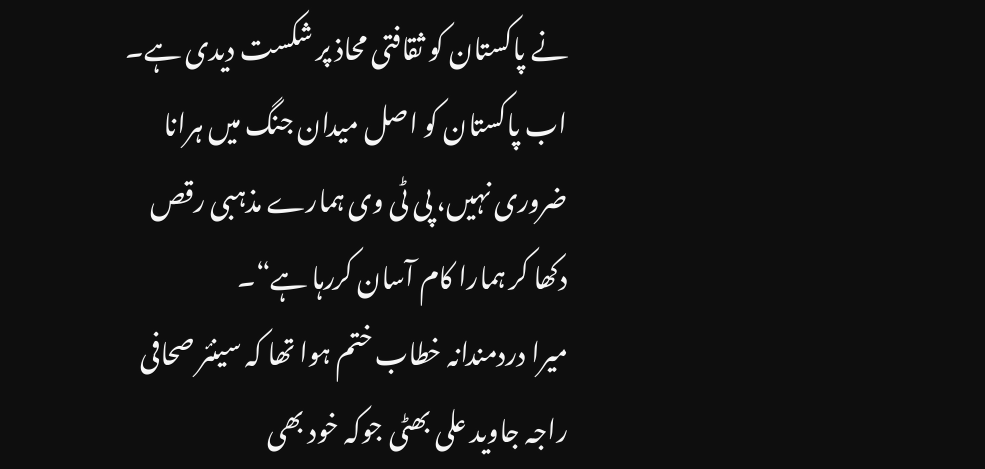نے پاکستان کو ثقافتی محاذ پر شکست دیدی ہے۔ اب پاکستان کو اصل میدان جنگ میں ہرانا ضروری نہیں، پی ٹی وی ہمارے مذہبی رقص دکھا کر ہمارا کام آسان کررہا ہے“۔
میرا دردمندانہ خطاب ختم ہوا تھا کہ سینئر صحافی راجہ جاوید علی بھٹی جوکہ خود بھی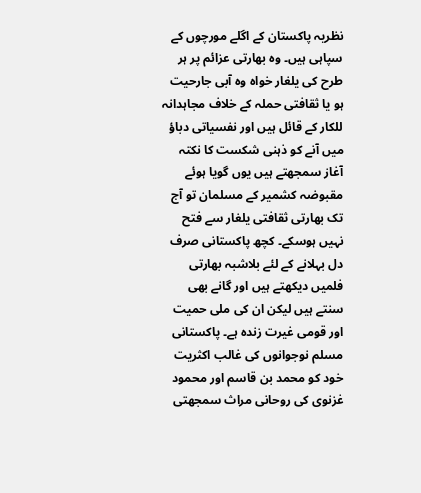نظریہ پاکستان کے اگلے مورچوں کے سپاہی ہیں۔ وہ بھارتی عزائم پر ہر طرح کی یلغار خواہ وہ آبی جارحیت ہو یا ثقافتی حملہ کے خلاف مجاہدانہ للکار کے قائل ہیں اور نفسیاتی دباؤ میں آنے کو ذہنی شکست کا نکتہ آغاز سمجھتے ہیں یوں گویا ہوئے مقبوضہ کشمیر کے مسلمان تو آج تک بھارتی ثقافتی یلغار سے فتح نہیں ہوسکے۔ کچھ پاکستانی صرف دل بہلانے کے لئے بلاشبہ بھارتی فلمیں دیکھتے ہیں اور گانے بھی سنتے ہیں لیکن ان کی ملی حمیت اور قومی غیرت زندہ ہے۔ پاکستانی مسلم نوجوانوں کی غالب اکثریت خود کو محمد بن قاسم اور محمود غزنوی کی روحانی مراث سمجھتی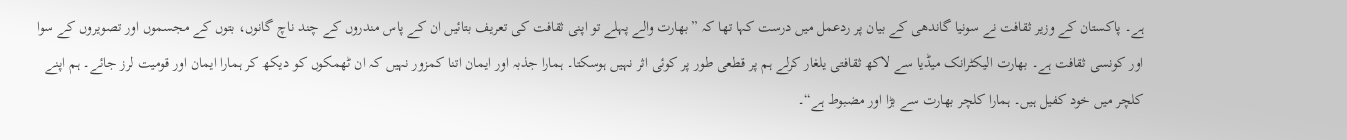ہے۔ پاکستان کے وزیر ثقافت نے سونیا گاندھی کے بیان پر ردعمل میں درست کہا تھا کہ ”بھارت والے پہلے تو اپنی ثقافت کی تعریف بتائیں ان کے پاس مندروں کے چند ناچ گانوں، بتوں کے مجسموں اور تصویروں کے سوا اور کونسی ثقافت ہے۔ بھارت الیکٹرانک میڈیا سے لاکھ ثقافتی یلغار کرلے ہم پر قطعی طور پر کوئی اثر نہیں ہوسکتا۔ ہمارا جذبہ اور ایمان اتنا کمزور نہیں کہ ان ٹھمکوں کو دیکھ کر ہمارا ایمان اور قومیت لرز جائے۔ ہم اپنے کلچر میں خود کفیل ہیں۔ ہمارا کلچر بھارت سے بڑا اور مضبوط ہے“۔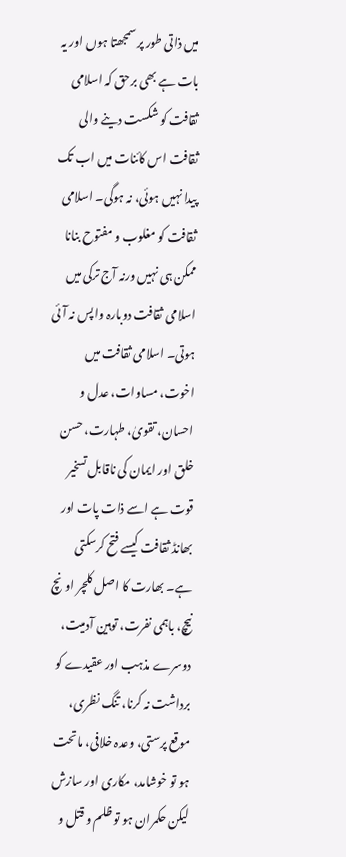میں ذاتی طور پر سمجھتا ہوں اور یہ بات ہے بھی برحق کہ اسلامی ثقافت کو شکست دینے والی ثقافت اس کائنات میں اب تک پیدا نہیں ہوئی، نہ ہوگی۔ اسلامی ثقافت کو مغلوب و مفتوح بنانا ممکن ہی نہیں ورنہ آج ترکی میں اسلامی ثقافت دوبارہ واپس نہ آئی ہوتی۔ اسلامی ثقافت میں اخوت، مساوات، عدل و احسان، تقویٰ، طہارت، حسن خلق اور ایمان کی ناقابل تسخیر قوت ہے اسے ذات پات اور بھانڈ ثقافت کیسے فتح کرسکتی ہے۔ بھارت کا اصل کلچر اونچ نیچ، باہمی نفرت، توہین آدمیت، دوسرے مذہب اور عقیدے کو برداشت نہ کرنا، تنگ نظری، موقع پرستی، وعدہ خلافی، ماتحت ہو تو خوشامد، مکاری اور سازش لیکن حکمران ہو تو ظلم و قتل و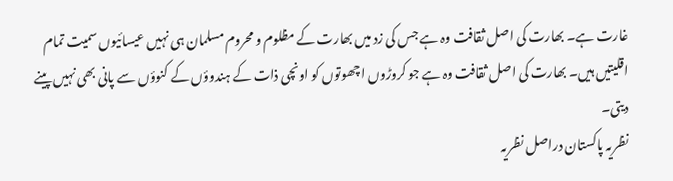غارت ہے۔ بھارت کی اصل ثقافت وہ ہے جس کی زد میں بھارت کے مظلوم و محروم مسلمان ہی نہیں عیسائیوں سمیت تمام اقلیتیں ہیں۔ بھارت کی اصل ثقافت وہ ہے جو کروڑوں اچھوتوں کو اونچی ذات کے ہندوؤں کے کنوؤں سے پانی بھی نہیں پینے دیتی۔
نظریہ پاکستان دراصل نظریہ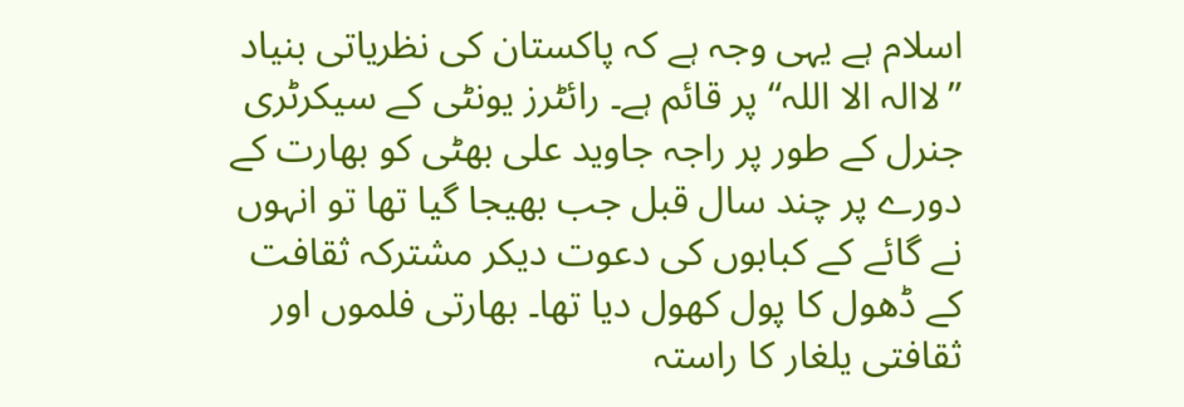اسلام ہے یہی وجہ ہے کہ پاکستان کی نظریاتی بنیاد ”لاالہ الا اللہ“ پر قائم ہے۔ رائٹرز یونٹی کے سیکرٹری جنرل کے طور پر راجہ جاوید علی بھٹی کو بھارت کے دورے پر چند سال قبل جب بھیجا گیا تھا تو انہوں نے گائے کے کبابوں کی دعوت دیکر مشترکہ ثقافت کے ڈھول کا پول کھول دیا تھا۔ بھارتی فلموں اور ثقافتی یلغار کا راستہ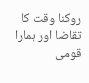روکنا وقت کا تقاضا اور ہمارا قومی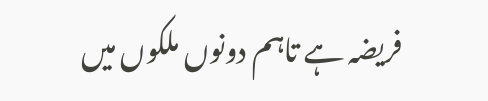فریضہ ہے تاہم دونوں ملکوں میں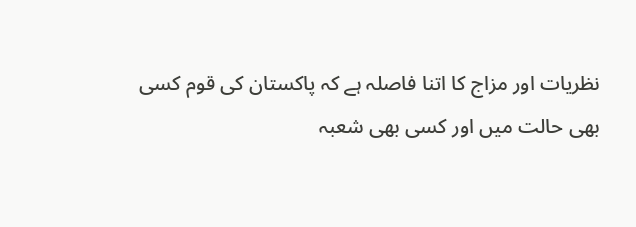نظریات اور مزاج کا اتنا فاصلہ ہے کہ پاکستان کی قوم کسی بھی حالت میں اور کسی بھی شعبہ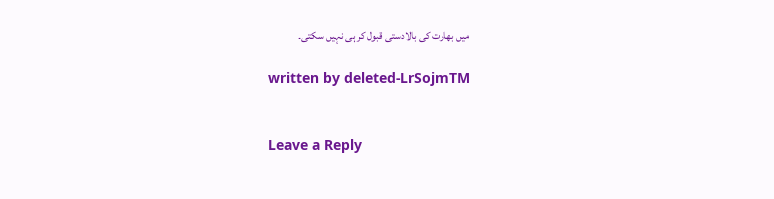میں بھارت کی بالادستی قبول کر ہی نہیں سکتی۔

written by deleted-LrSojmTM


Leave a Reply